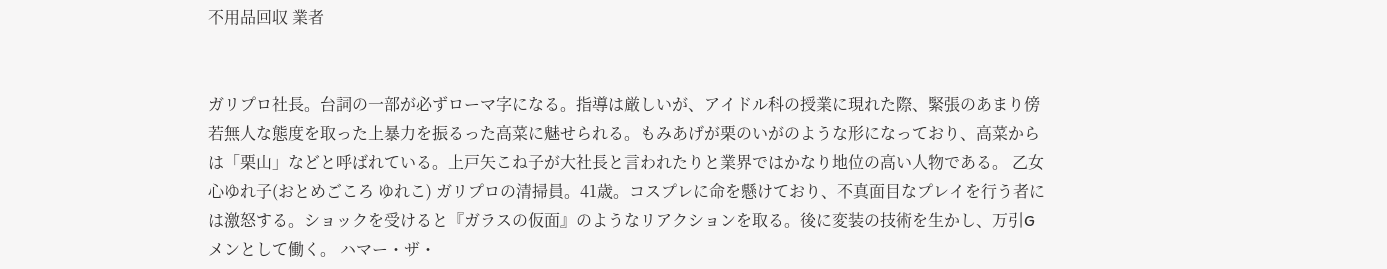不用品回収 業者


ガリプロ社長。台詞の一部が必ずローマ字になる。指導は厳しいが、アイドル科の授業に現れた際、緊張のあまり傍若無人な態度を取った上暴力を振るった高菜に魅せられる。もみあげが栗のいがのような形になっており、高菜からは「栗山」などと呼ばれている。上戸矢こね子が大社長と言われたりと業界ではかなり地位の高い人物である。 乙女心ゆれ子(おとめごころ ゆれこ) ガリプロの清掃員。41歳。コスプレに命を懸けており、不真面目なプレイを行う者には激怒する。ショックを受けると『ガラスの仮面』のようなリアクションを取る。後に変装の技術を生かし、万引Gメンとして働く。 ハマー・ザ・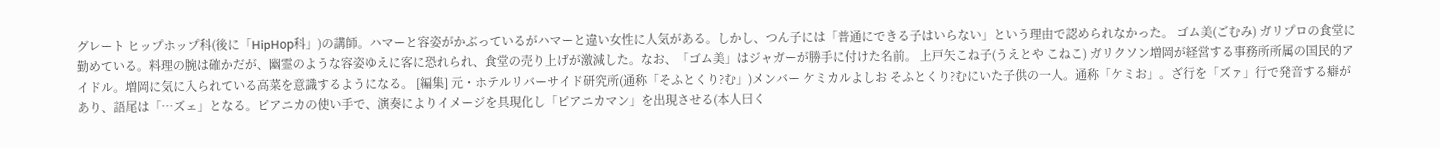グレート ヒップホップ科(後に「HipHоp科」)の講師。ハマーと容姿がかぶっているがハマーと違い女性に人気がある。しかし、つん子には「普通にできる子はいらない」という理由で認められなかった。 ゴム美(ごむみ) ガリプロの食堂に勤めている。料理の腕は確かだが、幽霊のような容姿ゆえに客に恐れられ、食堂の売り上げが激減した。なお、「ゴム美」はジャガーが勝手に付けた名前。 上戸矢こね子(うえとや こねこ) ガリクソン増岡が経営する事務所所属の国民的アイドル。増岡に気に入られている高菜を意識するようになる。 [編集] 元・ホテルリバーサイド研究所(通称「そふとくり?む」)メンバー ケミカルよしお そふとくり?むにいた子供の一人。通称「ケミお」。ざ行を「ズァ」行で発音する癖があり、語尾は「…ズェ」となる。ピアニカの使い手で、演奏によりイメージを具現化し「ピアニカマン」を出現させる(本人曰く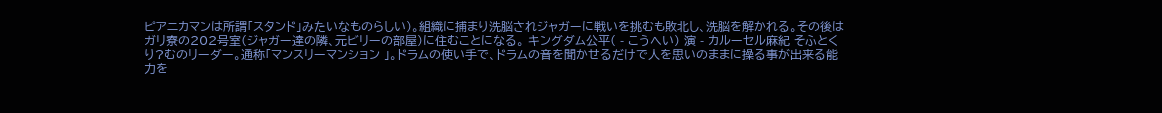ピアニカマンは所謂「スタンド」みたいなものらしい)。組織に捕まり洗脳されジャガーに戦いを挑むも敗北し、洗脳を解かれる。その後はガリ寮の202号室(ジャガー達の隣、元ビリーの部屋)に住むことになる。 キングダム公平( - こうへい) 演 - カルーセル麻紀 そふとくり?むのリーダー。通称「マンスリーマンション 」。ドラムの使い手で、ドラムの音を聞かせるだけで人を思いのままに操る事が出来る能力を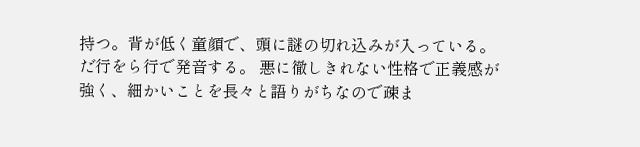持つ。背が低く童顔で、頭に謎の切れ込みが入っている。だ行をら行で発音する。 悪に徹しきれない性格で正義感が強く、細かいことを長々と語りがちなので疎ま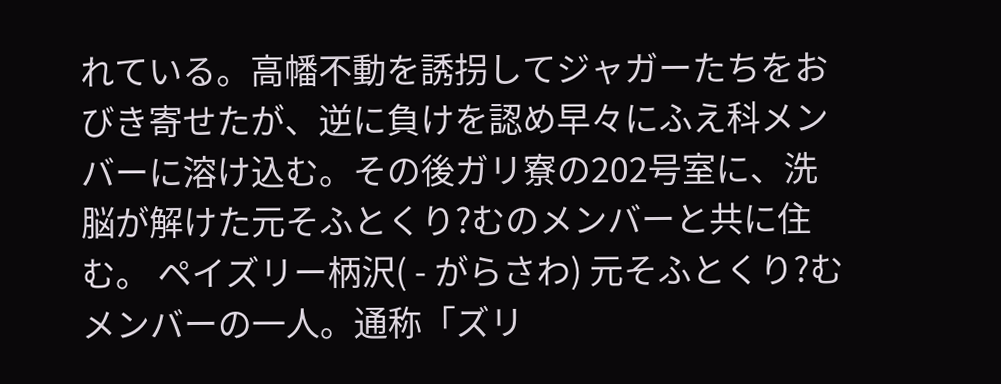れている。高幡不動を誘拐してジャガーたちをおびき寄せたが、逆に負けを認め早々にふえ科メンバーに溶け込む。その後ガリ寮の202号室に、洗脳が解けた元そふとくり?むのメンバーと共に住む。 ペイズリー柄沢( - がらさわ) 元そふとくり?むメンバーの一人。通称「ズリ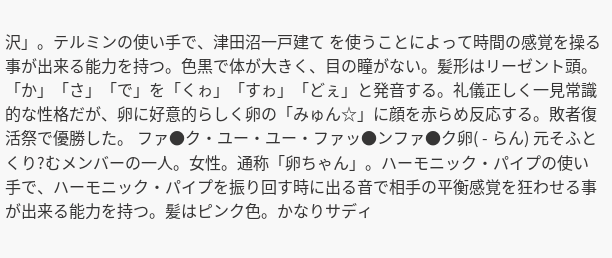沢」。テルミンの使い手で、津田沼一戸建て を使うことによって時間の感覚を操る事が出来る能力を持つ。色黒で体が大きく、目の瞳がない。髪形はリーゼント頭。「か」「さ」「で」を「くゎ」「すゎ」「どぇ」と発音する。礼儀正しく一見常識的な性格だが、卵に好意的らしく卵の「みゅん☆」に顔を赤らめ反応する。敗者復活祭で優勝した。 ファ●ク・ユー・ユー・ファッ●ンファ●ク卵( - らん) 元そふとくり?むメンバーの一人。女性。通称「卵ちゃん」。ハーモニック・パイプの使い手で、ハーモニック・パイプを振り回す時に出る音で相手の平衡感覚を狂わせる事が出来る能力を持つ。髪はピンク色。かなりサディ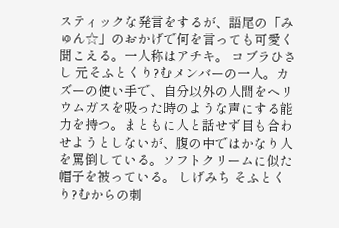スティックな発言をするが、語尾の「みゅん☆」のおかげで何を言っても可愛く聞こえる。一人称はアチキ。 コブラひさし 元そふとくり?むメンバーの一人。カズーの使い手で、自分以外の人間をヘリウムガスを吸った時のような声にする能力を持つ。まともに人と話せず目も合わせようとしないが、腹の中ではかなり人を罵倒している。ソフトクリームに似た帽子を被っている。 しげみち そふとくり?むからの刺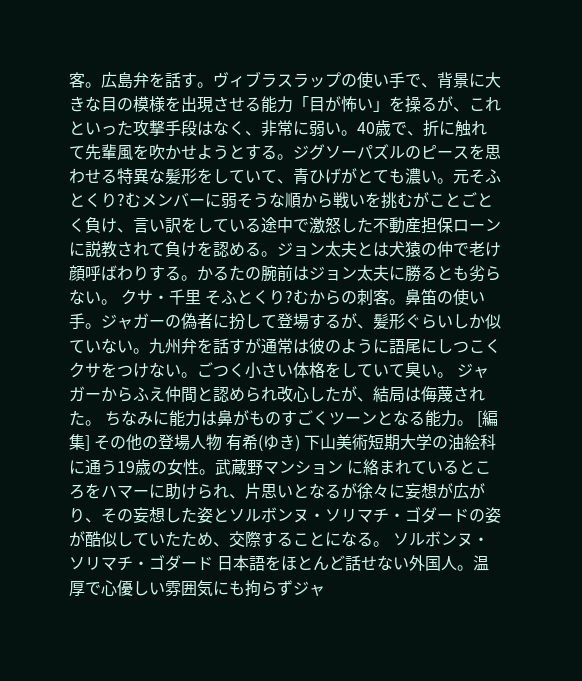客。広島弁を話す。ヴィブラスラップの使い手で、背景に大きな目の模様を出現させる能力「目が怖い」を操るが、これといった攻撃手段はなく、非常に弱い。40歳で、折に触れて先輩風を吹かせようとする。ジグソーパズルのピースを思わせる特異な髪形をしていて、青ひげがとても濃い。元そふとくり?むメンバーに弱そうな順から戦いを挑むがことごとく負け、言い訳をしている途中で激怒した不動産担保ローン に説教されて負けを認める。ジョン太夫とは犬猿の仲で老け顔呼ばわりする。かるたの腕前はジョン太夫に勝るとも劣らない。 クサ・千里 そふとくり?むからの刺客。鼻笛の使い手。ジャガーの偽者に扮して登場するが、髪形ぐらいしか似ていない。九州弁を話すが通常は彼のように語尾にしつこくクサをつけない。ごつく小さい体格をしていて臭い。 ジャガーからふえ仲間と認められ改心したが、結局は侮蔑された。 ちなみに能力は鼻がものすごくツーンとなる能力。 [編集] その他の登場人物 有希(ゆき) 下山美術短期大学の油絵科に通う19歳の女性。武蔵野マンション に絡まれているところをハマーに助けられ、片思いとなるが徐々に妄想が広がり、その妄想した姿とソルボンヌ・ソリマチ・ゴダードの姿が酷似していたため、交際することになる。 ソルボンヌ・ソリマチ・ゴダード 日本語をほとんど話せない外国人。温厚で心優しい雰囲気にも拘らずジャ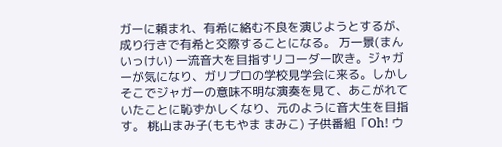ガーに頼まれ、有希に絡む不良を演じようとするが、成り行きで有希と交際することになる。 万一景(まん いっけい) 一流音大を目指すリコーダー吹き。ジャガーが気になり、ガリプロの学校見学会に来る。しかしそこでジャガーの意味不明な演奏を見て、あこがれていたことに恥ずかしくなり、元のように音大生を目指す。 桃山まみ子(ももやま まみこ) 子供番組「Oh! ウ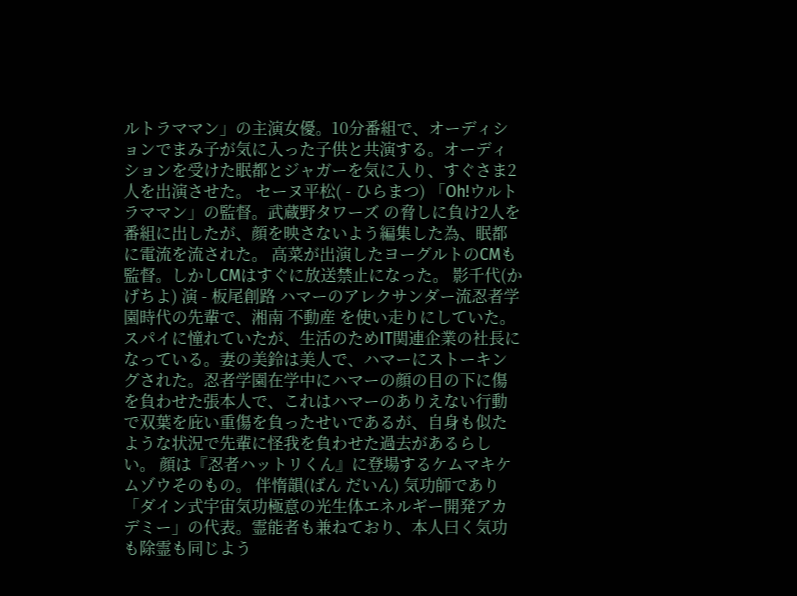ルトラママン」の主演女優。10分番組で、オーディションでまみ子が気に入った子供と共演する。オーディションを受けた眠都とジャガーを気に入り、すぐさま2人を出演させた。 セーヌ平松( - ひらまつ) 「Oh!ウルトラママン」の監督。武蔵野タワーズ の脅しに負け2人を番組に出したが、顔を映さないよう編集した為、眠都に電流を流された。 高菜が出演したヨーグルトのCMも監督。しかしCMはすぐに放送禁止になった。 影千代(かげちよ) 演 - 板尾創路 ハマーのアレクサンダー流忍者学園時代の先輩で、湘南 不動産 を使い走りにしていた。スパイに憧れていたが、生活のためIT関連企業の社長になっている。妻の美鈴は美人で、ハマーにストーキングされた。忍者学園在学中にハマーの顔の目の下に傷を負わせた張本人で、これはハマーのありえない行動で双葉を庇い重傷を負ったせいであるが、自身も似たような状況で先輩に怪我を負わせた過去があるらしい。 顔は『忍者ハットリくん』に登場するケムマキケムゾウそのもの。 伴惰韻(ばん だいん) 気功師であり「ダイン式宇宙気功極意の光生体エネルギー開発アカデミー」の代表。霊能者も兼ねており、本人曰く気功も除霊も同じよう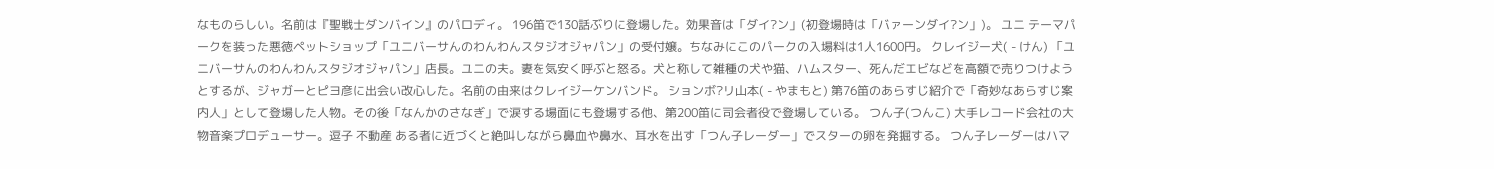なものらしい。名前は『聖戦士ダンバイン』のパロディ。 196笛で130話ぶりに登場した。効果音は「ダイ?ン」(初登場時は「バァーンダイ?ン」)。 ユニ テーマパークを装った悪徳ペットショップ「ユニバーサんのわんわんスタジオジャパン」の受付嬢。ちなみにこのパークの入場料は1人1600円。 クレイジー犬( - けん) 「ユニバーサんのわんわんスタジオジャパン」店長。ユニの夫。妻を気安く呼ぶと怒る。犬と称して雑種の犬や猫、ハムスター、死んだエビなどを高額で売りつけようとするが、ジャガーとピヨ彦に出会い改心した。名前の由来はクレイジーケンバンド。 ションボ?リ山本( - やまもと) 第76笛のあらすじ紹介で「奇妙なあらすじ案内人」として登場した人物。その後「なんかのさなぎ」で涙する場面にも登場する他、第200笛に司会者役で登場している。 つん子(つんこ) 大手レコード会社の大物音楽プロデューサー。逗子 不動産 ある者に近づくと絶叫しながら鼻血や鼻水、耳水を出す「つん子レーダー」でスターの卵を発掘する。 つん子レーダーはハマ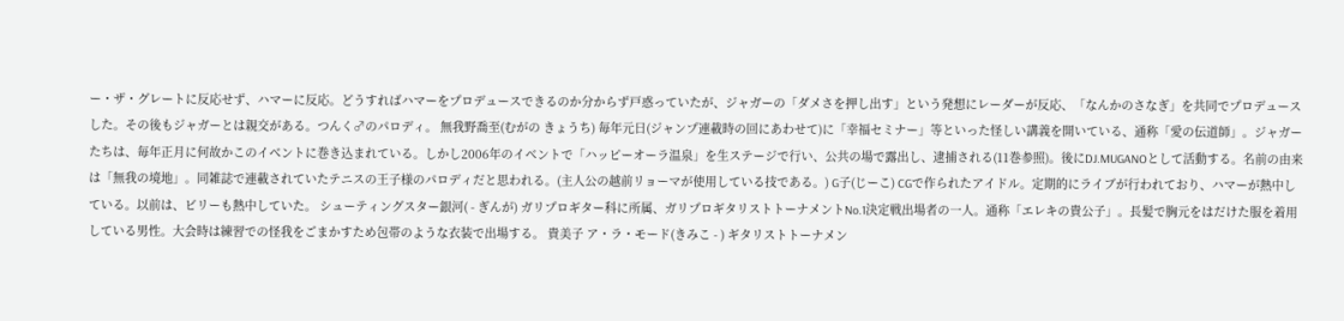ー・ザ・グレートに反応せず、ハマーに反応。どうすればハマーをプロデュースできるのか分からず戸惑っていたが、ジャガーの「ダメさを押し出す」という発想にレーダーが反応、「なんかのさなぎ」を共同でプロデュースした。その後もジャガーとは親交がある。つんく♂のパロディ。 無我野喬至(むがの きょうち) 毎年元日(ジャンプ連載時の回にあわせて)に「幸福セミナー」等といった怪しい講義を開いている、通称「愛の伝道師」。ジャガーたちは、毎年正月に何故かこのイベントに巻き込まれている。しかし2006年のイベントで「ハッピーオーラ温泉」を生ステージで行い、公共の場で露出し、逮捕される(11巻参照)。後にDJ.MUGANOとして活動する。名前の由来は「無我の境地」。同雑誌で連載されていたテニスの王子様のパロディだと思われる。(主人公の越前リョーマが使用している技である。) G子(じーこ) CGで作られたアイドル。定期的にライブが行われており、ハマーが熱中している。以前は、ビリーも熱中していた。 シューティングスター銀河( - ぎんが) ガリプロギター科に所属、ガリプロギタリストトーナメントNo.1決定戦出場者の一人。通称「エレキの貴公子」。長髪で胸元をはだけた服を着用している男性。大会時は練習での怪我をごまかすため包帯のような衣装で出場する。 貴美子 ア・ラ・モード(きみこ - ) ギタリストトーナメン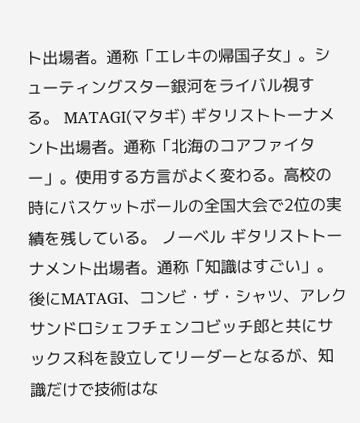ト出場者。通称「エレキの帰国子女」。シューティングスター銀河をライバル視する。 MATAGI(マタギ) ギタリストトーナメント出場者。通称「北海のコアファイター」。使用する方言がよく変わる。高校の時にバスケットボールの全国大会で2位の実績を残している。 ノーベル ギタリストトーナメント出場者。通称「知識はすごい」。後にMATAGI、コンビ・ザ・シャツ、アレクサンドロシェフチェンコビッチ郎と共にサックス科を設立してリーダーとなるが、知識だけで技術はな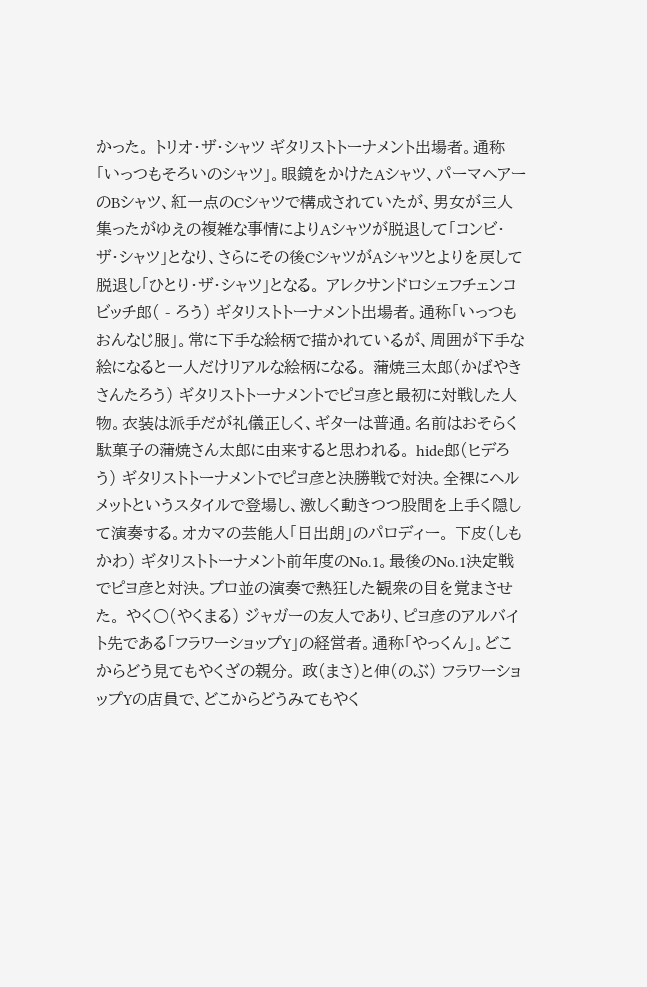かった。 トリオ・ザ・シャツ ギタリストトーナメント出場者。通称「いっつもそろいのシャツ」。眼鏡をかけたAシャツ、パーマヘアーのBシャツ、紅一点のCシャツで構成されていたが、男女が三人集ったがゆえの複雑な事情によりAシャツが脱退して「コンビ・ザ・シャツ」となり、さらにその後CシャツがAシャツとよりを戻して脱退し「ひとり・ザ・シャツ」となる。 アレクサンドロシェフチェンコビッチ郎( - ろう) ギタリストトーナメント出場者。通称「いっつもおんなじ服」。常に下手な絵柄で描かれているが、周囲が下手な絵になると一人だけリアルな絵柄になる。 蒲焼三太郎(かばやき さんたろう) ギタリストトーナメントでピヨ彦と最初に対戦した人物。衣装は派手だが礼儀正しく、ギターは普通。名前はおそらく駄菓子の蒲焼さん太郎に由来すると思われる。 hide郎(ヒデろう) ギタリストトーナメントでピヨ彦と決勝戦で対決。全裸にヘルメットというスタイルで登場し、激しく動きつつ股間を上手く隠して演奏する。オカマの芸能人「日出朗」のパロディー。 下皮(しもかわ) ギタリストトーナメント前年度のNo.1。最後のNo.1決定戦でピヨ彦と対決。プロ並の演奏で熱狂した観衆の目を覚まさせた。 やく○(やくまる) ジャガーの友人であり、ピヨ彦のアルバイト先である「フラワーショップY」の経営者。通称「やっくん」。どこからどう見てもやくざの親分。 政(まさ)と伸(のぶ) フラワーショップYの店員で、どこからどうみてもやく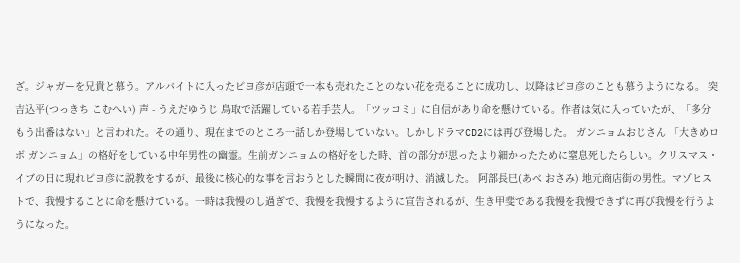ざ。ジャガーを兄貴と慕う。アルバイトに入ったピヨ彦が店頭で一本も売れたことのない花を売ることに成功し、以降はピヨ彦のことも慕うようになる。 突吉込平(つっきち こむへい) 声 - うえだゆうじ 鳥取で活躍している若手芸人。「ツッコミ」に自信があり命を懸けている。作者は気に入っていたが、「多分もう出番はない」と言われた。その通り、現在までのところ一話しか登場していない。しかしドラマCD2には再び登場した。 ガンニョムおじさん 「大きめロボ ガンニョム」の格好をしている中年男性の幽霊。生前ガンニョムの格好をした時、首の部分が思ったより細かったために窒息死したらしい。クリスマス・イブの日に現れピヨ彦に説教をするが、最後に核心的な事を言おうとした瞬間に夜が明け、消滅した。 阿部長巳(あべ おさみ) 地元商店街の男性。マゾヒストで、我慢することに命を懸けている。一時は我慢のし過ぎで、我慢を我慢するように宣告されるが、生き甲斐である我慢を我慢できずに再び我慢を行うようになった。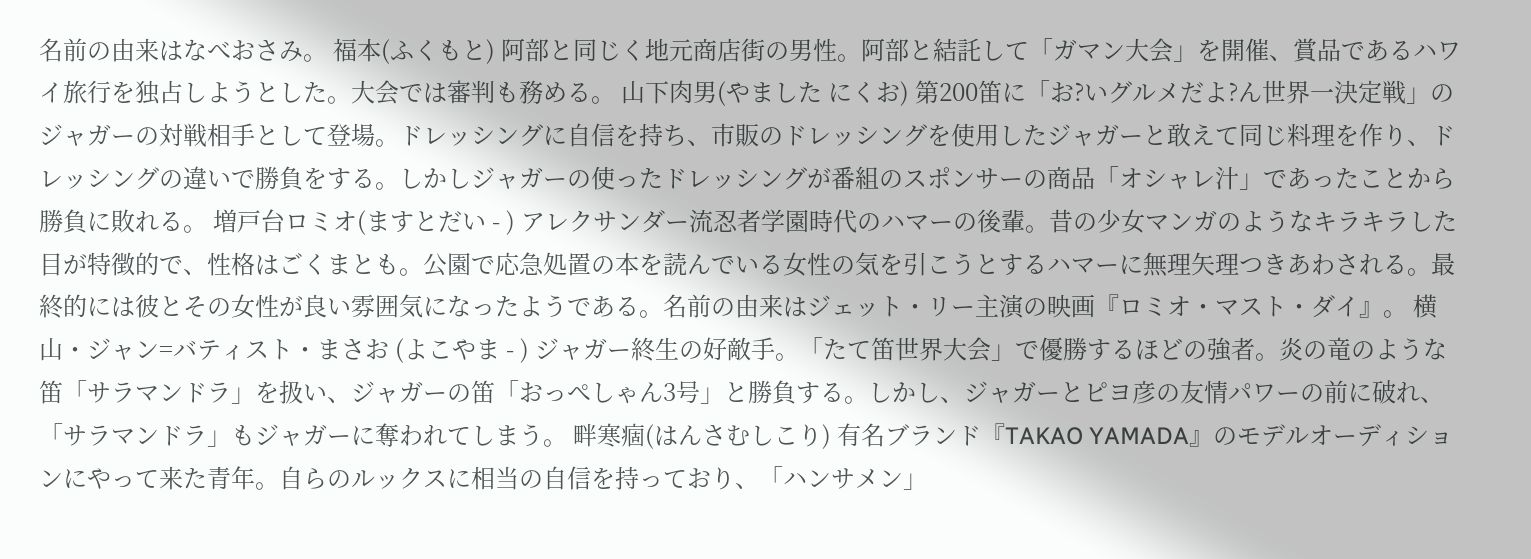名前の由来はなべおさみ。 福本(ふくもと) 阿部と同じく地元商店街の男性。阿部と結託して「ガマン大会」を開催、賞品であるハワイ旅行を独占しようとした。大会では審判も務める。 山下肉男(やました にくお) 第200笛に「お?いグルメだよ?ん世界一決定戦」のジャガーの対戦相手として登場。ドレッシングに自信を持ち、市販のドレッシングを使用したジャガーと敢えて同じ料理を作り、ドレッシングの違いで勝負をする。しかしジャガーの使ったドレッシングが番組のスポンサーの商品「オシャレ汁」であったことから勝負に敗れる。 増戸台ロミオ(ますとだい - ) アレクサンダー流忍者学園時代のハマーの後輩。昔の少女マンガのようなキラキラした目が特徴的で、性格はごくまとも。公園で応急処置の本を読んでいる女性の気を引こうとするハマーに無理矢理つきあわされる。最終的には彼とその女性が良い雰囲気になったようである。名前の由来はジェット・リー主演の映画『ロミオ・マスト・ダイ』。 横山・ジャン=バティスト・まさお (よこやま - ) ジャガー終生の好敵手。「たて笛世界大会」で優勝するほどの強者。炎の竜のような笛「サラマンドラ」を扱い、ジャガーの笛「おっぺしゃん3号」と勝負する。しかし、ジャガーとピヨ彦の友情パワーの前に破れ、「サラマンドラ」もジャガーに奪われてしまう。 畔寒痼(はんさむしこり) 有名ブランド『TAKAO YAMADA』のモデルオーディションにやって来た青年。自らのルックスに相当の自信を持っており、「ハンサメン」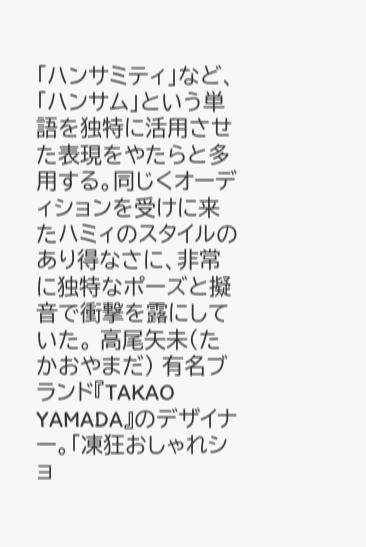「ハンサミティ」など、「ハンサム」という単語を独特に活用させた表現をやたらと多用する。同じくオーディションを受けに来たハミィのスタイルのあり得なさに、非常に独特なポーズと擬音で衝撃を露にしていた。 高尾矢未(たかおやまだ) 有名ブランド『TAKAO YAMADA』のデザイナー。「凍狂おしゃれショ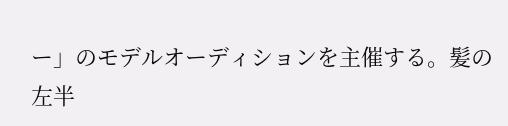ー」のモデルオーディションを主催する。髪の左半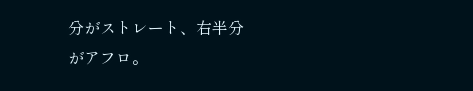分がストレート、右半分がアフロ。